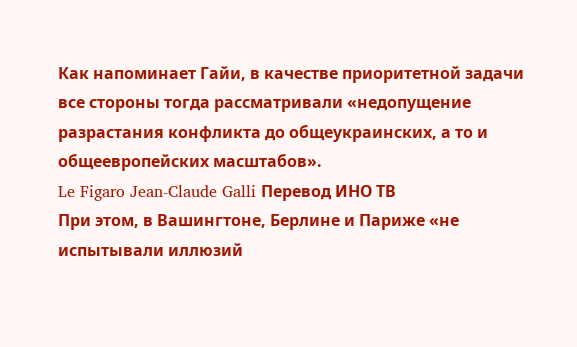Как напоминает Гайи, в качестве приоритетной задачи все стороны тогда рассматривали «недопущение разрастания конфликта до общеукраинских, а то и общеевропейских масштабов».
Le Figaro Jean-Claude Galli Перевод ИНО ТВ
При этом, в Вашингтоне, Берлине и Париже «не испытывали иллюзий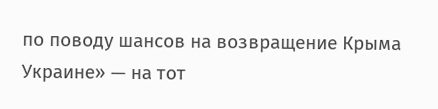по поводу шансов на возвращение Крыма Украине» — на тот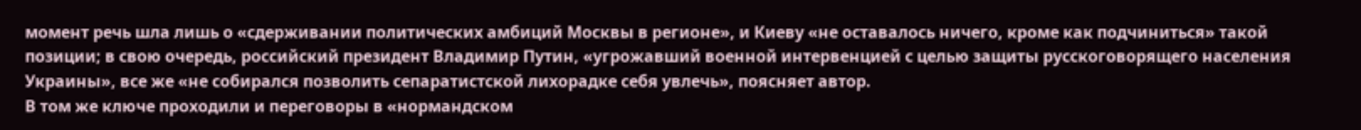момент речь шла лишь о «сдерживании политических амбиций Москвы в регионе», и Киеву «не оставалось ничего, кроме как подчиниться» такой позиции; в свою очередь, российский президент Владимир Путин, «угрожавший военной интервенцией с целью защиты русскоговорящего населения Украины», все же «не собирался позволить сепаратистской лихорадке себя увлечь», поясняет автор.
В том же ключе проходили и переговоры в «нормандском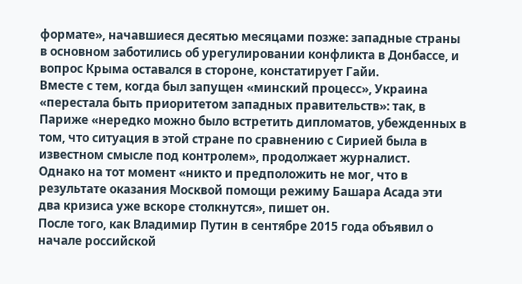формате», начавшиеся десятью месяцами позже: западные страны в основном заботились об урегулировании конфликта в Донбассе, и вопрос Крыма оставался в стороне, констатирует Гайи.
Вместе с тем, когда был запущен «минский процесс», Украина «перестала быть приоритетом западных правительств»: так, в Париже «нередко можно было встретить дипломатов, убежденных в том, что ситуация в этой стране по сравнению с Сирией была в известном смысле под контролем», продолжает журналист.
Однако на тот момент «никто и предположить не мог, что в результате оказания Москвой помощи режиму Башара Асада эти два кризиса уже вскоре столкнутся», пишет он.
После того, как Владимир Путин в сентябре 2015 года объявил о начале российской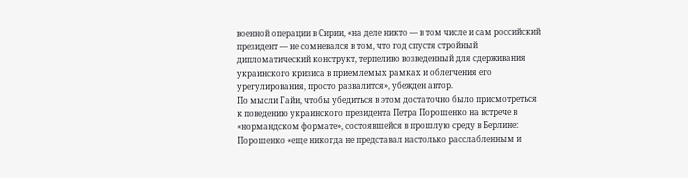военной операции в Сирии, «на деле никто — в том числе и сам российский президент — не сомневался в том, что год спустя стройный дипломатический конструкт, терпеливо возведенный для сдерживания украинского кризиса в приемлемых рамках и облегчения его урегулирования, просто развалится», убежден автор.
По мысли Гайи, чтобы убедиться в этом достаточно было присмотреться к поведению украинского президента Петра Порошенко на встрече в «нормандском формате», состоявшейся в прошлую среду в Берлине: Порошенко «еще никогда не представал настолько расслабленным и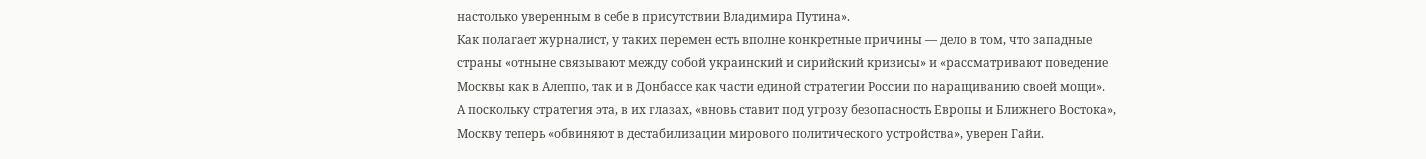настолько уверенным в себе в присутствии Владимира Путина».
Как полагает журналист, у таких перемен есть вполне конкретные причины — дело в том, что западные страны «отныне связывают между собой украинский и сирийский кризисы» и «рассматривают поведение Москвы как в Алеппо, так и в Донбассе как части единой стратегии России по наращиванию своей мощи».
А поскольку стратегия эта, в их глазах, «вновь ставит под угрозу безопасность Европы и Ближнего Востока», Москву теперь «обвиняют в дестабилизации мирового политического устройства», уверен Гайи.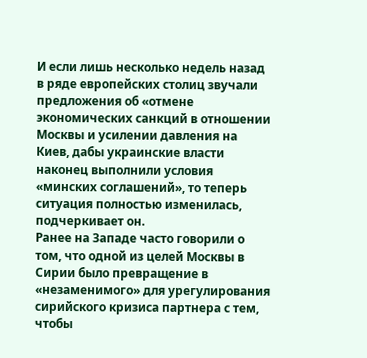И если лишь несколько недель назад в ряде европейских столиц звучали предложения об «отмене экономических санкций в отношении Москвы и усилении давления на Киев, дабы украинские власти наконец выполнили условия «минских соглашений», то теперь ситуация полностью изменилась, подчеркивает он.
Ранее на Западе часто говорили о том, что одной из целей Москвы в Сирии было превращение в «незаменимого» для урегулирования сирийского кризиса партнера с тем, чтобы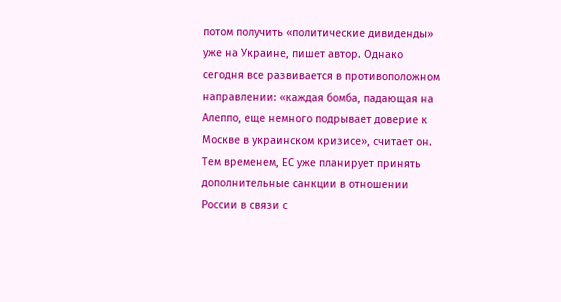потом получить «политические дивиденды» уже на Украине, пишет автор. Однако сегодня все развивается в противоположном направлении: «каждая бомба, падающая на Алеппо, еще немного подрывает доверие к Москве в украинском кризисе», считает он.
Тем временем, ЕС уже планирует принять дополнительные санкции в отношении России в связи с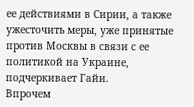ее действиями в Сирии, а также ужесточить меры, уже принятые против Москвы в связи с ее политикой на Украине, подчеркивает Гайи.
Впрочем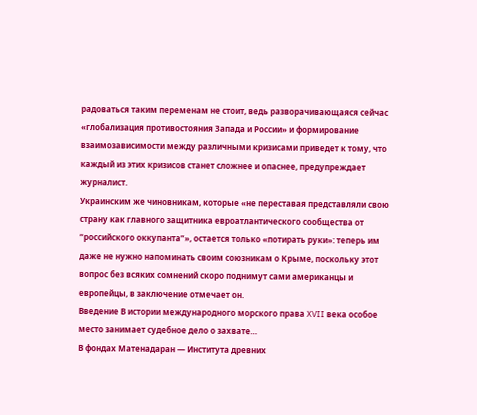радоваться таким переменам не стоит, ведь разворачивающаяся сейчас «глобализация противостояния Запада и России» и формирование взаимозависимости между различными кризисами приведет к тому, что каждый из этих кризисов станет сложнее и опаснее, предупреждает журналист.
Украинским же чиновникам, которые «не переставая представляли свою страну как главного защитника евроатлантического сообщества от “российского оккупанта”», остается только «потирать руки»: теперь им даже не нужно напоминать своим союзникам о Крыме, поскольку этот вопрос без всяких сомнений скоро поднимут сами американцы и европейцы, в заключение отмечает он.
Введение В истории международного морского права XVII века особое место занимает судебное дело о захвате…
В фондах Матенадаран — Института древних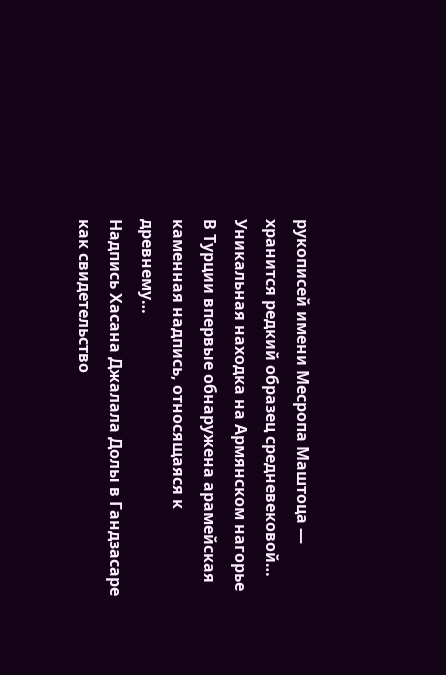рукописей имени Месропа Маштоца — хранится редкий образец средневековой…
Уникальная находка на Армянском нагорье В Турции впервые обнаружена арамейская каменная надпись, относящаяся к древнему…
Надпись Хасана Джалала Долы в Гандзасаре как свидетельство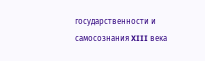государственности и самосознания XIII века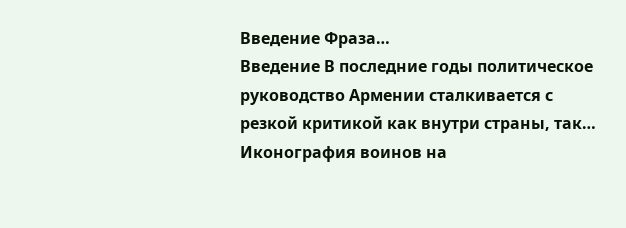Введение Фраза…
Введение В последние годы политическое руководство Армении сталкивается с резкой критикой как внутри страны, так…
Иконография воинов на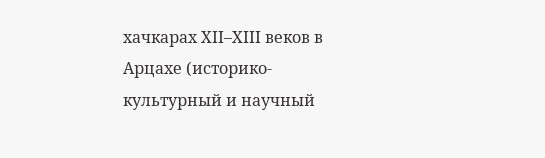хачкарах XII–XIII веков в Арцахе (историко-культурный и научный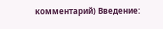комментарий) Введение: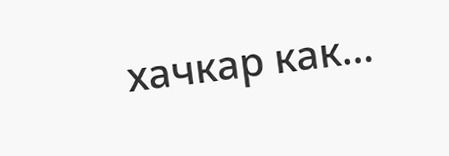хачкар как…